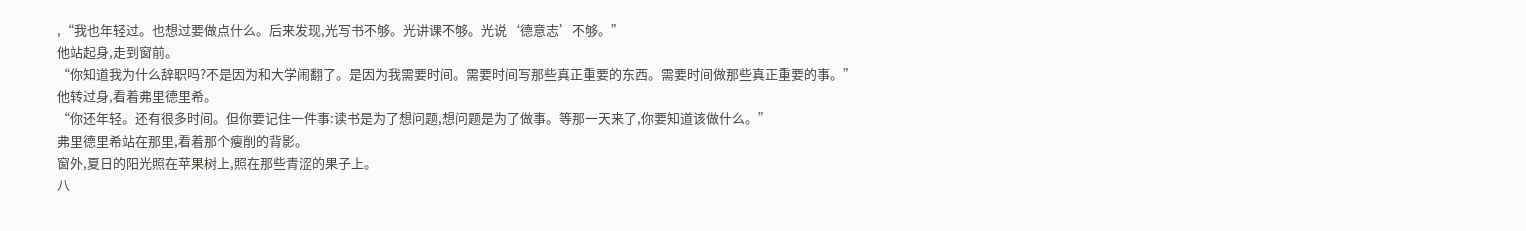,“我也年轻过。也想过要做点什么。后来发现,光写书不够。光讲课不够。光说‘德意志’不够。”
他站起身,走到窗前。
“你知道我为什么辞职吗?不是因为和大学闹翻了。是因为我需要时间。需要时间写那些真正重要的东西。需要时间做那些真正重要的事。”
他转过身,看着弗里德里希。
“你还年轻。还有很多时间。但你要记住一件事:读书是为了想问题,想问题是为了做事。等那一天来了,你要知道该做什么。”
弗里德里希站在那里,看着那个瘦削的背影。
窗外,夏日的阳光照在苹果树上,照在那些青涩的果子上。
八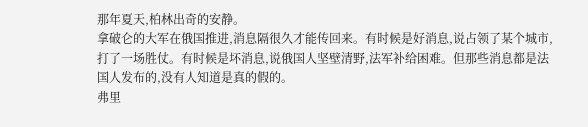那年夏天,柏林出奇的安静。
拿破仑的大军在俄国推进,消息隔很久才能传回来。有时候是好消息,说占领了某个城市,打了一场胜仗。有时候是坏消息,说俄国人坚壁清野,法军补给困难。但那些消息都是法国人发布的,没有人知道是真的假的。
弗里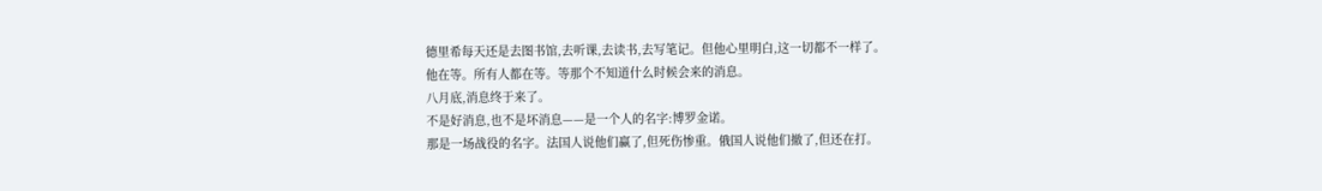德里希每天还是去图书馆,去听课,去读书,去写笔记。但他心里明白,这一切都不一样了。
他在等。所有人都在等。等那个不知道什么时候会来的消息。
八月底,消息终于来了。
不是好消息,也不是坏消息——是一个人的名字:博罗金诺。
那是一场战役的名字。法国人说他们赢了,但死伤惨重。俄国人说他们撤了,但还在打。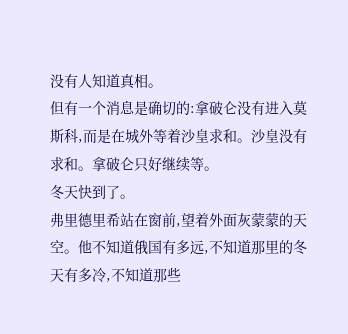没有人知道真相。
但有一个消息是确切的:拿破仑没有进入莫斯科,而是在城外等着沙皇求和。沙皇没有求和。拿破仑只好继续等。
冬天快到了。
弗里德里希站在窗前,望着外面灰蒙蒙的天空。他不知道俄国有多远,不知道那里的冬天有多冷,不知道那些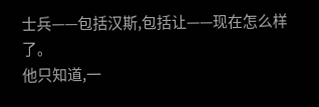士兵——包括汉斯,包括让——现在怎么样了。
他只知道,一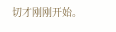切才刚刚开始。